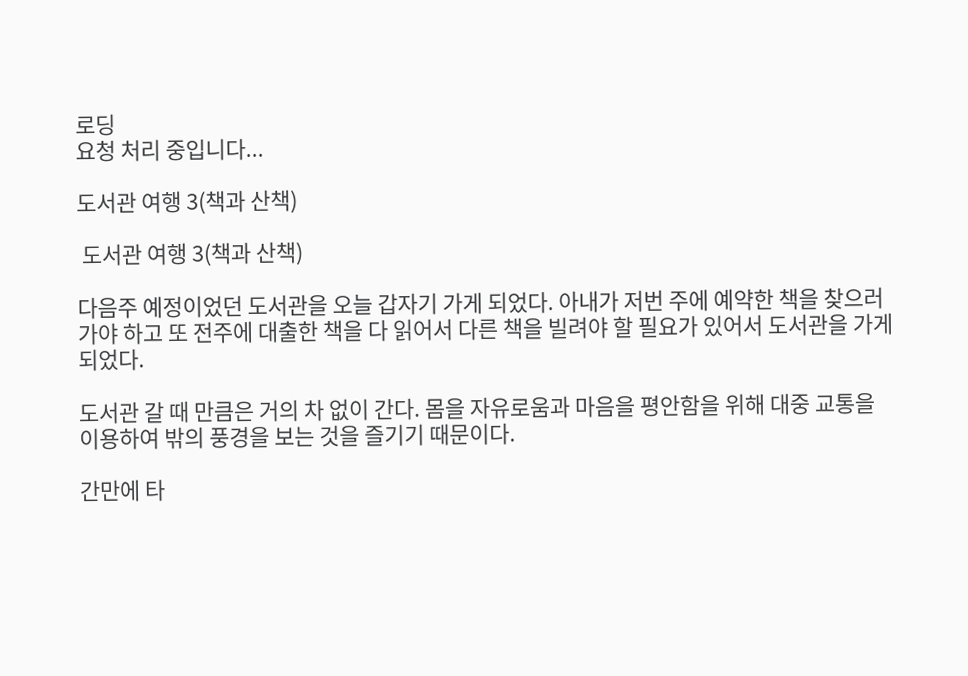로딩
요청 처리 중입니다...

도서관 여행 3(책과 산책)

 도서관 여행 3(책과 산책)

다음주 예정이었던 도서관을 오늘 갑자기 가게 되었다. 아내가 저번 주에 예약한 책을 찾으러 가야 하고 또 전주에 대출한 책을 다 읽어서 다른 책을 빌려야 할 필요가 있어서 도서관을 가게 되었다.

도서관 갈 때 만큼은 거의 차 없이 간다. 몸을 자유로움과 마음을 평안함을 위해 대중 교통을 이용하여 밖의 풍경을 보는 것을 즐기기 때문이다.

간만에 타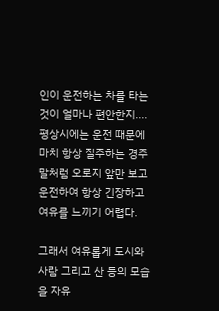인이 운전하는 차를 타는 것이 얼마나 편안한지.... 평상시에는 운전 때문에 마치 항상 질주하는 경주말처럼 오로지 앞만 보고 운전하여 항상 긴장하고 여유를 느끼기 어렵다.

그래서 여유롭게 도시와 사람 그리고 산 등의 모습을 자유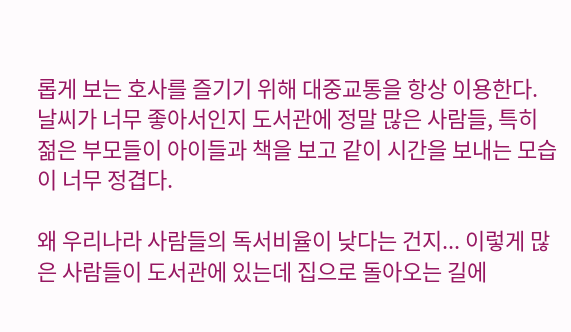롭게 보는 호사를 즐기기 위해 대중교통을 항상 이용한다. 날씨가 너무 좋아서인지 도서관에 정말 많은 사람들, 특히 젊은 부모들이 아이들과 책을 보고 같이 시간을 보내는 모습이 너무 정겹다.

왜 우리나라 사람들의 독서비율이 낮다는 건지... 이렇게 많은 사람들이 도서관에 있는데 집으로 돌아오는 길에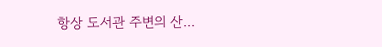항상 도서관 주변의 산...